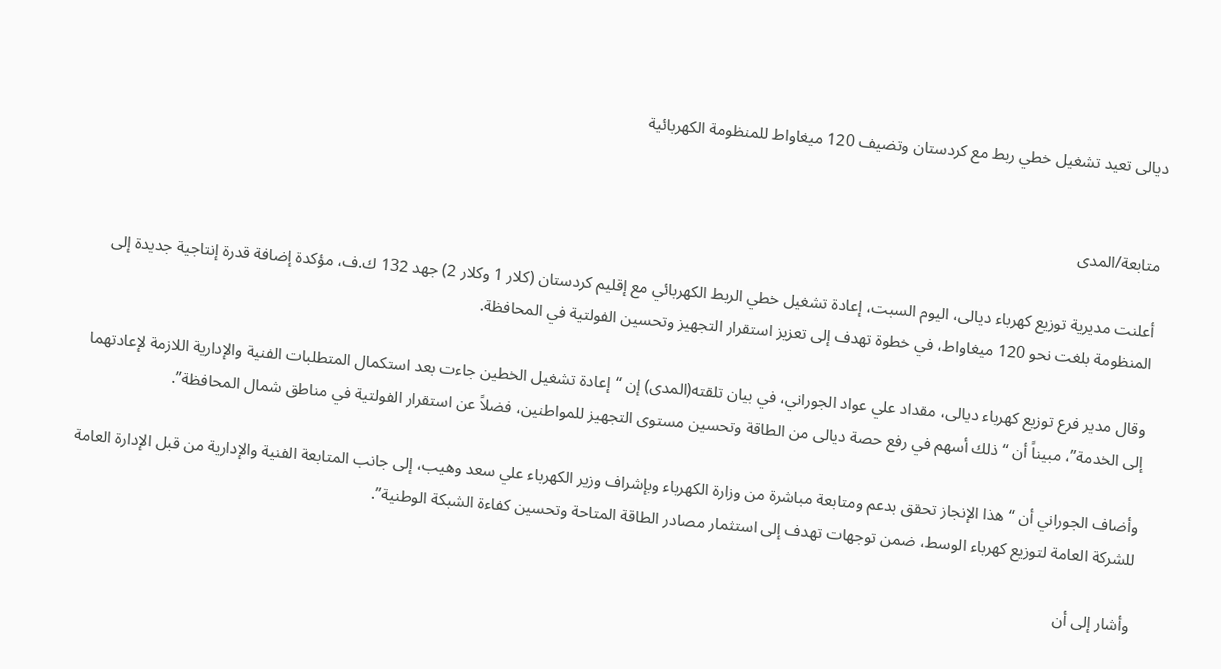ديالى تعيد تشغيل خطي ربط مع كردستان وتضيف 120 ميغاواط للمنظومة الكهربائية


متابعة/المدى

أعلنت مديرية توزيع كهرباء ديالى، اليوم السبت، إعادة تشغيل خطي الربط الكهربائي مع إقليم كردستان (كلار 1 وكلار 2) جهد 132 ك.ف، مؤكدة إضافة قدرة إنتاجية جديدة إلى المنظومة بلغت نحو 120 ميغاواط، في خطوة تهدف إلى تعزيز استقرار التجهيز وتحسين الفولتية في المحافظة.

وقال مدير فرع توزيع كهرباء ديالى، مقداد علي عواد الجوراني، في بيان تلقته(المدى) إن “إعادة تشغيل الخطين جاءت بعد استكمال المتطلبات الفنية والإدارية اللازمة لإعادتهما إلى الخدمة”، مبيناً أن “ذلك أسهم في رفع حصة ديالى من الطاقة وتحسين مستوى التجهيز للمواطنين، فضلاً عن استقرار الفولتية في مناطق شمال المحافظة”.

وأضاف الجوراني أن “هذا الإنجاز تحقق بدعم ومتابعة مباشرة من وزارة الكهرباء وبإشراف وزير الكهرباء علي سعد وهيب، إلى جانب المتابعة الفنية والإدارية من قبل الإدارة العامة للشركة العامة لتوزيع كهرباء الوسط، ضمن توجهات تهدف إلى استثمار مصادر الطاقة المتاحة وتحسين كفاءة الشبكة الوطنية”.

وأشار إلى أن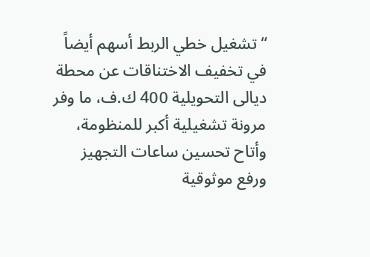“تشغيل خطي الربط أسهم أيضاً في تخفيف الاختناقات عن محطة ديالى التحويلية 400 ك.ف، ما وفر مرونة تشغيلية أكبر للمنظومة، وأتاح تحسين ساعات التجهيز ورفع موثوقية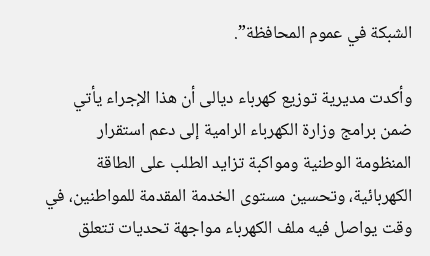الشبكة في عموم المحافظة”.

وأكدت مديرية توزيع كهرباء ديالى أن هذا الإجراء يأتي ضمن برامج وزارة الكهرباء الرامية إلى دعم استقرار المنظومة الوطنية ومواكبة تزايد الطلب على الطاقة الكهربائية، وتحسين مستوى الخدمة المقدمة للمواطنين، في وقت يواصل فيه ملف الكهرباء مواجهة تحديات تتعلق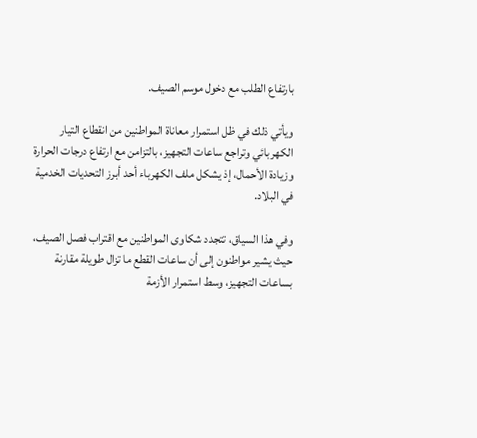بارتفاع الطلب مع دخول موسم الصيف.

ويأتي ذلك في ظل استمرار معاناة المواطنين من انقطاع التيار الكهربائي وتراجع ساعات التجهيز، بالتزامن مع ارتفاع درجات الحرارة وزيادة الأحمال، إذ يشكل ملف الكهرباء أحد أبرز التحديات الخدمية في البلاد.

وفي هذا السياق، تتجدد شكاوى المواطنين مع اقتراب فصل الصيف، حيث يشير مواطنون إلى أن ساعات القطع ما تزال طويلة مقارنة بساعات التجهيز، وسط استمرار الأزمة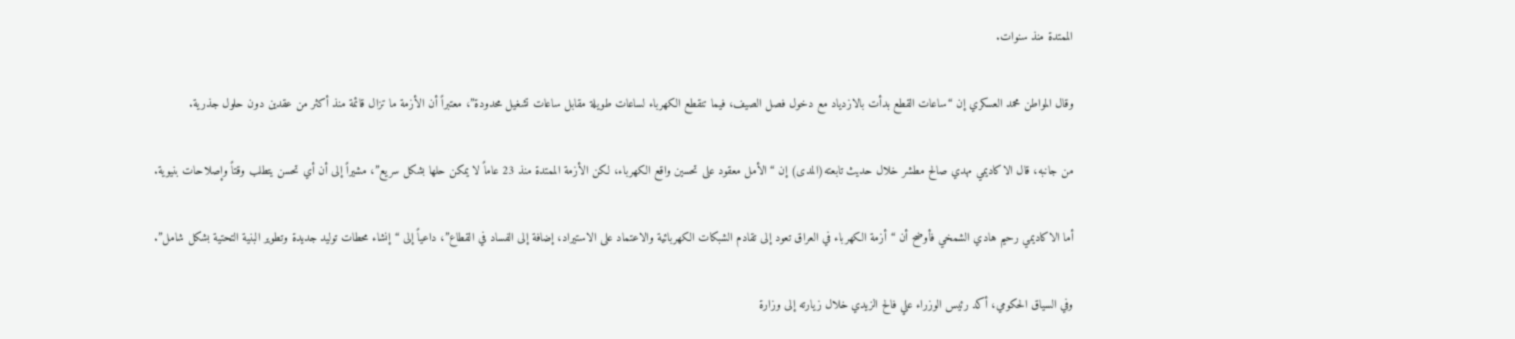الممتدة منذ سنوات.

وقال المواطن محمد العسكري إن “ساعات القطع بدأت بالازدياد مع دخول فصل الصيف، فيما تنقطع الكهرباء لساعات طويلة مقابل ساعات تشغيل محدودة”، معتبراً أن الأزمة ما تزال قائمة منذ أكثر من عقدين دون حلول جذرية.

من جانبه، قال الاكاديمي مهدي صالح مطشر خلال حديث تابعته(المدى) إن “الأمل معقود على تحسين واقع الكهرباء، لكن الأزمة الممتدة منذ 23 عاماً لا يمكن حلها بشكل سريع”، مشيراً إلى أن أي تحسن يتطلب وقتاً وإصلاحات بنيوية.

أما الاكاديمي رحيم هادي الشمخي فأوضح أن “أزمة الكهرباء في العراق تعود إلى تقادم الشبكات الكهربائية والاعتماد على الاستيراد، إضافة إلى الفساد في القطاع”، داعياً إلى “إنشاء محطات توليد جديدة وتطوير البنية التحتية بشكل شامل”.

وفي السياق الحكومي، أكد رئيس الوزراء علي فالح الزيدي خلال زيارته إلى وزارة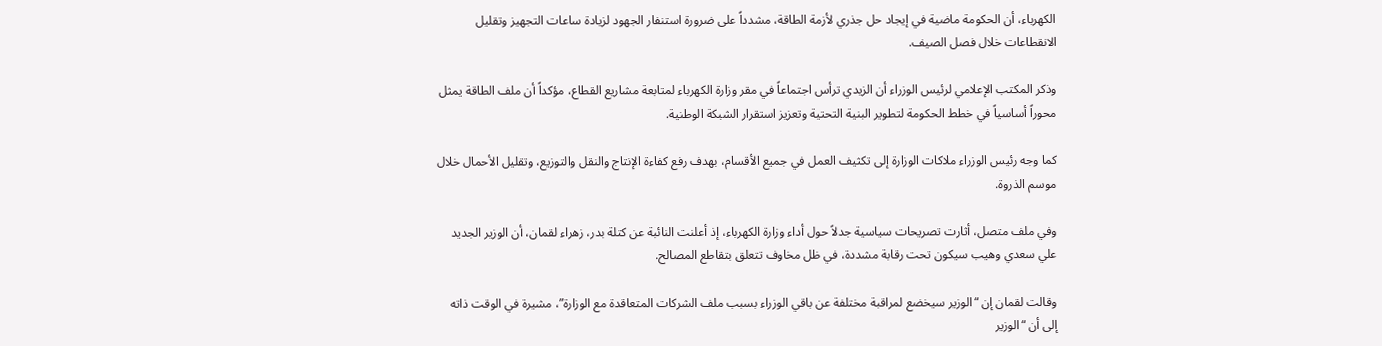الكهرباء، أن الحكومة ماضية في إيجاد حل جذري لأزمة الطاقة، مشدداً على ضرورة استنفار الجهود لزيادة ساعات التجهيز وتقليل الانقطاعات خلال فصل الصيف.

وذكر المكتب الإعلامي لرئيس الوزراء أن الزيدي ترأس اجتماعاً في مقر وزارة الكهرباء لمتابعة مشاريع القطاع، مؤكداً أن ملف الطاقة يمثل محوراً أساسياً في خطط الحكومة لتطوير البنية التحتية وتعزيز استقرار الشبكة الوطنية.

كما وجه رئيس الوزراء ملاكات الوزارة إلى تكثيف العمل في جميع الأقسام، بهدف رفع كفاءة الإنتاج والنقل والتوزيع، وتقليل الأحمال خلال موسم الذروة.

وفي ملف متصل، أثارت تصريحات سياسية جدلاً حول أداء وزارة الكهرباء، إذ أعلنت النائبة عن كتلة بدر، زهراء لقمان، أن الوزير الجديد علي سعدي وهيب سيكون تحت رقابة مشددة، في ظل مخاوف تتعلق بتقاطع المصالح.

وقالت لقمان إن “الوزير سيخضع لمراقبة مختلفة عن باقي الوزراء بسبب ملف الشركات المتعاقدة مع الوزارة”، مشيرة في الوقت ذاته إلى أن “الوزير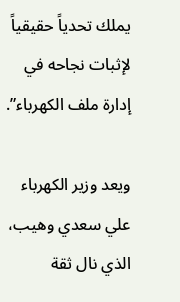يملك تحدياً حقيقياً لإثبات نجاحه في إدارة ملف الكهرباء”.

ويعد وزير الكهرباء علي سعدي وهيب، الذي نال ثقة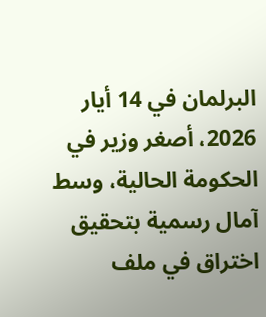البرلمان في 14 أيار 2026، أصغر وزير في الحكومة الحالية، وسط آمال رسمية بتحقيق اختراق في ملف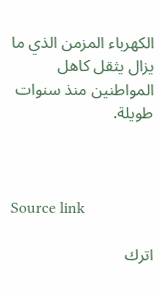الكهرباء المزمن الذي ما يزال يثقل كاهل المواطنين منذ سنوات طويلة.



Source link

اترك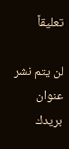تعليقاً

لن يتم نشر عنوان بريدك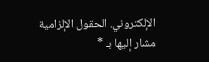الإلكتروني. الحقول الإلزامية مشار إليها بـ *